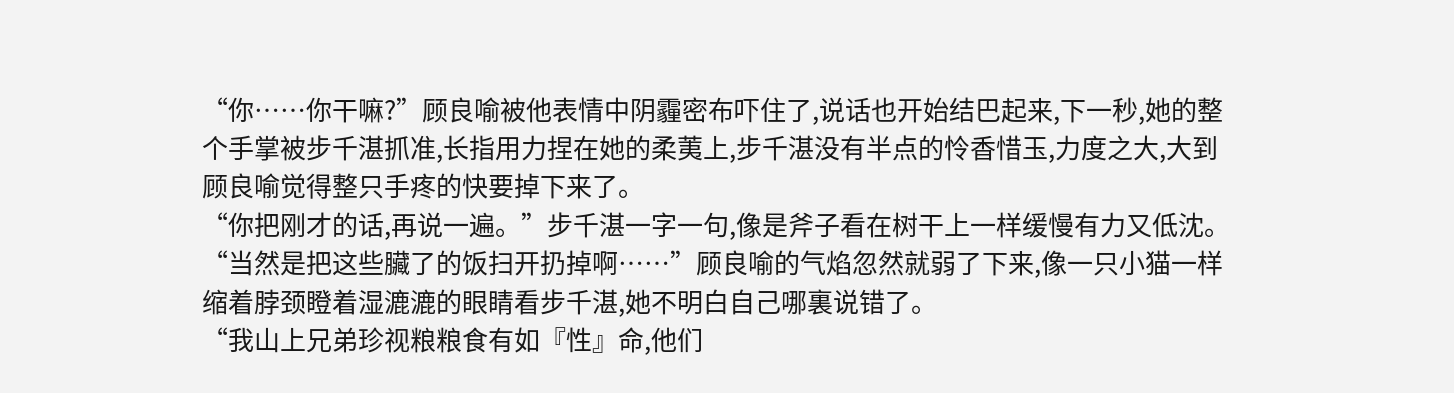“你……你干嘛?”顾良喻被他表情中阴霾密布吓住了,说话也开始结巴起来,下一秒,她的整个手掌被步千湛抓准,长指用力捏在她的柔荑上,步千湛没有半点的怜香惜玉,力度之大,大到顾良喻觉得整只手疼的快要掉下来了。
“你把刚才的话,再说一遍。”步千湛一字一句,像是斧子看在树干上一样缓慢有力又低沈。
“当然是把这些臟了的饭扫开扔掉啊……”顾良喻的气焰忽然就弱了下来,像一只小猫一样缩着脖颈瞪着湿漉漉的眼睛看步千湛,她不明白自己哪裏说错了。
“我山上兄弟珍视粮粮食有如『性』命,他们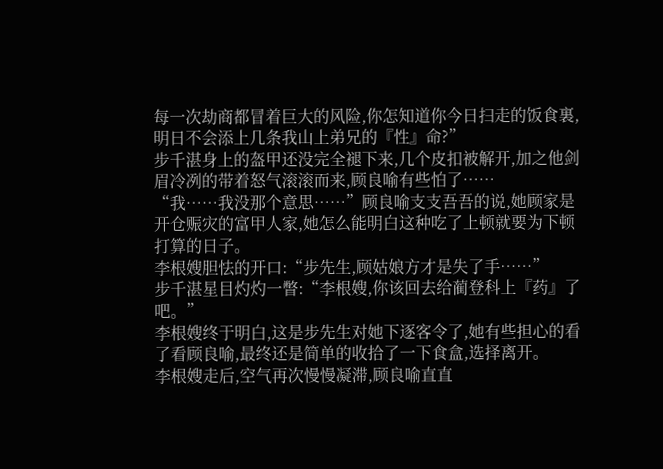每一次劫商都冒着巨大的风险,你怎知道你今日扫走的饭食裏,明日不会添上几条我山上弟兄的『性』命?”
步千湛身上的盔甲还没完全褪下来,几个皮扣被解开,加之他剑眉冷冽的带着怒气滚滚而来,顾良喻有些怕了……
“我……我没那个意思……”顾良喻支支吾吾的说,她顾家是开仓赈灾的富甲人家,她怎么能明白这种吃了上顿就要为下顿打算的日子。
李根嫂胆怯的开口:“步先生,顾姑娘方才是失了手……”
步千湛星目灼灼一瞥:“李根嫂,你该回去给蔺登科上『药』了吧。”
李根嫂终于明白,这是步先生对她下逐客令了,她有些担心的看了看顾良喻,最终还是简单的收拾了一下食盒,选择离开。
李根嫂走后,空气再次慢慢凝滞,顾良喻直直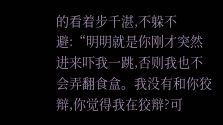的看着步千湛,不躲不避:“明明就是你刚才突然进来吓我一跳,否则我也不会弄翻食盒。我没有和你狡辩,你觉得我在狡辩?可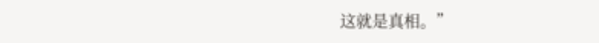这就是真相。”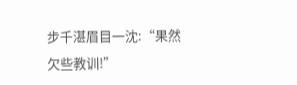步千湛眉目一沈:“果然欠些教训!”